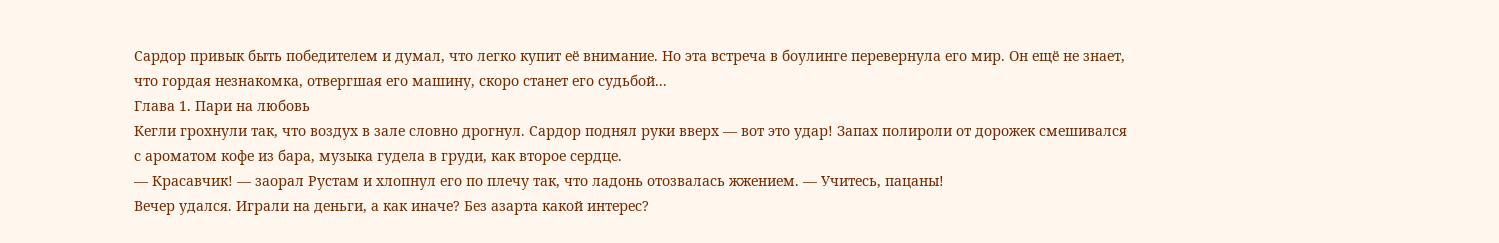Сардор привык быть победителем и думал, что легко купит её внимание. Но эта встреча в боулинге перевернула его мир. Он ещё не знает, что гордая незнакомка, отвергшая его машину, скоро станет его судьбой...
Глава 1. Пари на любовь
Кегли грохнули так, что воздух в зале словно дрогнул. Сардор поднял руки вверх — вот это удар! Запах полироли от дорожек смешивался с ароматом кофе из бара, музыка гудела в груди, как второе сердце.
— Красавчик! — заорал Рустам и хлопнул его по плечу так, что ладонь отозвалась жжением. — Учитесь, пацаны!
Вечер удался. Играли на деньги, а как иначе? Без азарта какой интерес?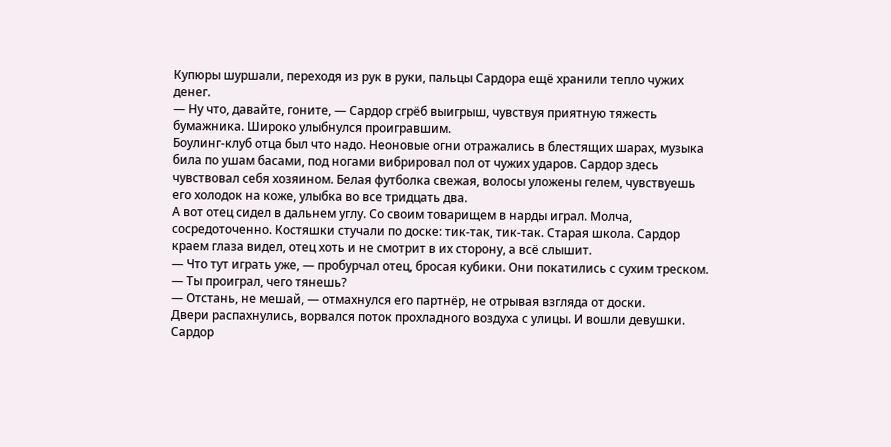Купюры шуршали, переходя из рук в руки, пальцы Сардора ещё хранили тепло чужих денег.
— Ну что, давайте, гоните, — Сардор сгрёб выигрыш, чувствуя приятную тяжесть бумажника. Широко улыбнулся проигравшим.
Боулинг-клуб отца был что надо. Неоновые огни отражались в блестящих шарах, музыка била по ушам басами, под ногами вибрировал пол от чужих ударов. Сардор здесь чувствовал себя хозяином. Белая футболка свежая, волосы уложены гелем, чувствуешь его холодок на коже, улыбка во все тридцать два.
А вот отец сидел в дальнем углу. Со своим товарищем в нарды играл. Молча, сосредоточенно. Костяшки стучали по доске: тик-так, тик-так. Старая школа. Сардор краем глаза видел, отец хоть и не смотрит в их сторону, а всё слышит.
— Что тут играть уже, — пробурчал отец, бросая кубики. Они покатились с сухим треском. — Ты проиграл, чего тянешь?
— Отстань, не мешай, — отмахнулся его партнёр, не отрывая взгляда от доски.
Двери распахнулись, ворвался поток прохладного воздуха с улицы. И вошли девушки.
Сардор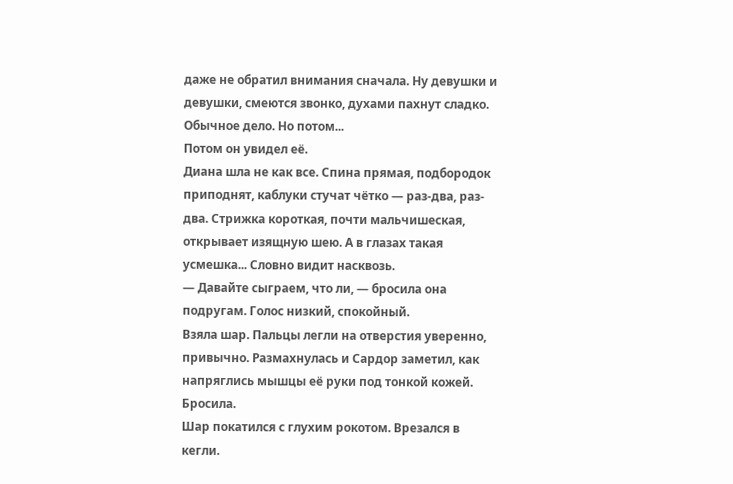даже не обратил внимания сначала. Ну девушки и девушки, смеются звонко, духами пахнут сладко. Обычное дело. Но потом...
Потом он увидел её.
Диана шла не как все. Спина прямая, подбородок приподнят, каблуки стучат чётко — раз-два, раз-два. Стрижка короткая, почти мальчишеская, открывает изящную шею. А в глазах такая усмешка... Словно видит насквозь.
— Давайте сыграем, что ли, — бросила она подругам. Голос низкий, спокойный.
Взяла шар. Пальцы легли на отверстия уверенно, привычно. Размахнулась и Сардор заметил, как напряглись мышцы её руки под тонкой кожей. Бросила.
Шар покатился с глухим рокотом. Врезался в кегли.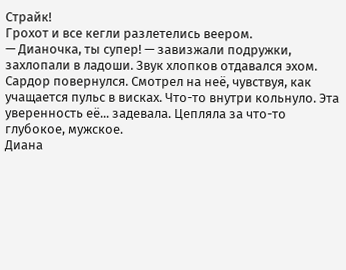Страйк!
Грохот и все кегли разлетелись веером.
— Дианочка, ты супер! — завизжали подружки, захлопали в ладоши. Звук хлопков отдавался эхом.
Сардор повернулся. Смотрел на неё, чувствуя, как учащается пульс в висках. Что-то внутри кольнуло. Эта уверенность её... задевала. Цепляла за что-то глубокое, мужское.
Диана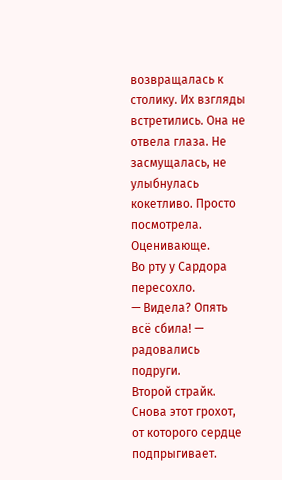возвращалась к столику. Их взгляды встретились. Она не отвела глаза. Не засмущалась, не улыбнулась кокетливо. Просто посмотрела. Оценивающе.
Во рту у Сардора пересохло.
— Видела? Опять всё сбила! — радовались подруги.
Второй страйк. Снова этот грохот, от которого сердце подпрыгивает.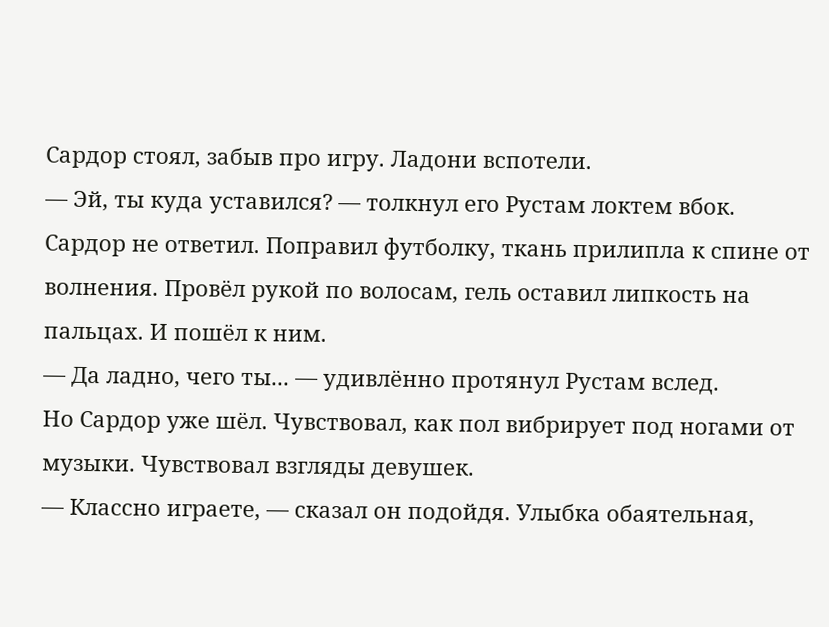Сардор стоял, забыв про игру. Ладони вспотели.
— Эй, ты куда уставился? — толкнул его Рустам локтем вбок.
Сардор не ответил. Поправил футболку, ткань прилипла к спине от волнения. Провёл рукой по волосам, гель оставил липкость на пальцах. И пошёл к ним.
— Да ладно, чего ты... — удивлённо протянул Рустам вслед.
Но Сардор уже шёл. Чувствовал, как пол вибрирует под ногами от музыки. Чувствовал взгляды девушек.
— Классно играете, — сказал он подойдя. Улыбка обаятельная,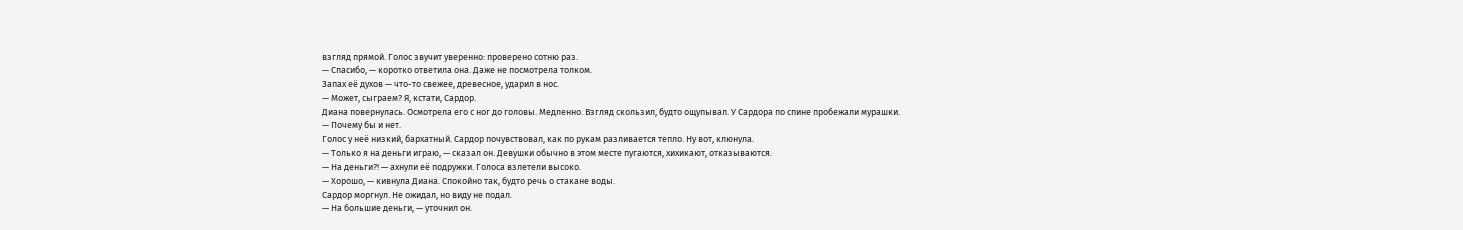взгляд прямой. Голос звучит уверенно: проверено сотню раз.
— Спасибо, — коротко ответила она. Даже не посмотрела толком.
Запах её духов — что-то свежее, древесное, ударил в нос.
— Может, сыграем? Я, кстати, Сардор.
Диана повернулась. Осмотрела его с ног до головы. Медленно. Взгляд скользил, будто ощупывал. У Сардора по спине пробежали мурашки.
— Почему бы и нет.
Голос у неё низкий, бархатный. Сардор почувствовал, как по рукам разливается тепло. Ну вот, клюнула.
— Только я на деньги играю, — сказал он. Девушки обычно в этом месте пугаются, хихикают, отказываются.
— На деньги?! — ахнули её подружки. Голоса взлетели высоко.
— Хорошо, — кивнула Диана. Спокойно так, будто речь о стакане воды.
Сардор моргнул. Не ожидал, но виду не подал.
— На большие деньги, — уточнил он.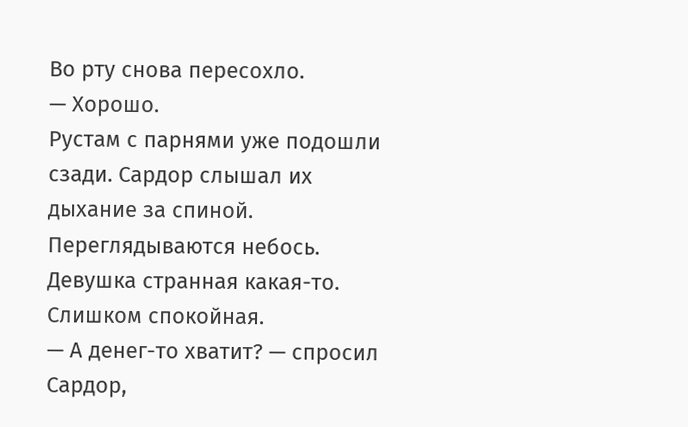Во рту снова пересохло.
— Хорошо.
Рустам с парнями уже подошли сзади. Сардор слышал их дыхание за спиной. Переглядываются небось. Девушка странная какая-то. Слишком спокойная.
— А денег-то хватит? — спросил Сардор,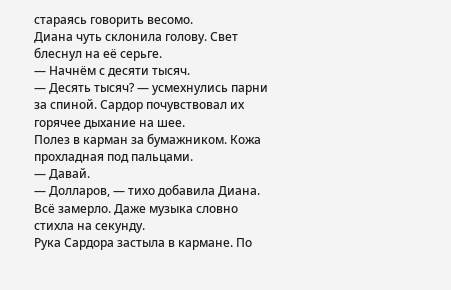стараясь говорить весомо.
Диана чуть склонила голову. Свет блеснул на её серьге.
— Начнём с десяти тысяч.
— Десять тысяч? — усмехнулись парни за спиной. Сардор почувствовал их горячее дыхание на шее.
Полез в карман за бумажником. Кожа прохладная под пальцами.
— Давай.
— Долларов, — тихо добавила Диана.
Всё замерло. Даже музыка словно стихла на секунду.
Рука Сардора застыла в кармане. По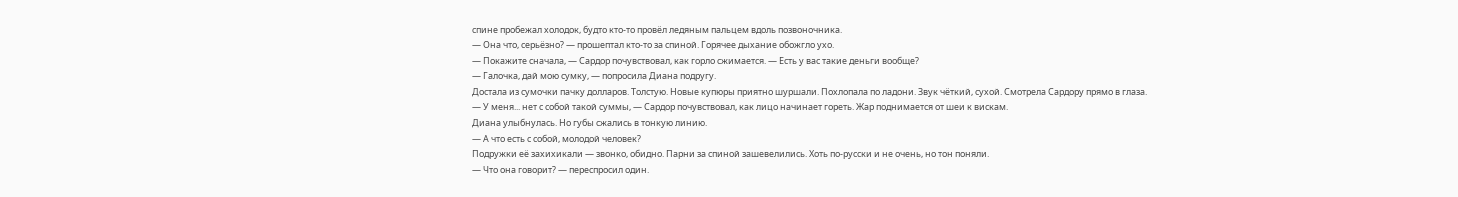спине пробежал холодок, будто кто-то провёл ледяным пальцем вдоль позвоночника.
— Она что, серьёзно? — прошептал кто-то за спиной. Горячее дыхание обожгло ухо.
— Покажите сначала, — Сардор почувствовал, как горло сжимается. — Есть у вас такие деньги вообще?
— Галочка, дай мою сумку, — попросила Диана подругу.
Достала из сумочки пачку долларов. Толстую. Новые купюры приятно шуршали. Похлопала по ладони. Звук чёткий, сухой. Смотрела Сардору прямо в глаза.
— У меня... нет с собой такой суммы, — Сардор почувствовал, как лицо начинает гореть. Жар поднимается от шеи к вискам.
Диана улыбнулась. Но губы сжались в тонкую линию.
— А что есть с собой, молодой человек?
Подружки её захихикали — звонко, обидно. Парни за спиной зашевелились. Хоть по-русски и не очень, но тон поняли.
— Что она говорит? — переспросил один.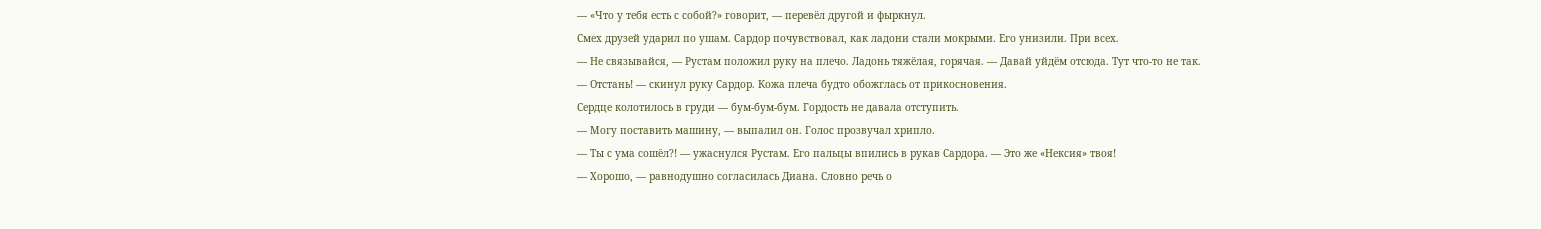— «Что у тебя есть с собой?» говорит, — перевёл другой и фыркнул.
Смех друзей ударил по ушам. Сардор почувствовал, как ладони стали мокрыми. Его унизили. При всех.
— Не связывайся, — Рустам положил руку на плечо. Ладонь тяжёлая, горячая. — Давай уйдём отсюда. Тут что-то не так.
— Отстань! — скинул руку Сардор. Кожа плеча будто обожглась от прикосновения.
Сердце колотилось в груди — бум-бум-бум. Гордость не давала отступить.
— Могу поставить машину, — выпалил он. Голос прозвучал хрипло.
— Ты с ума сошёл?! — ужаснулся Рустам. Его пальцы впились в рукав Сардора. — Это же «Нексия» твоя!
— Хорошо, — равнодушно согласилась Диана. Словно речь о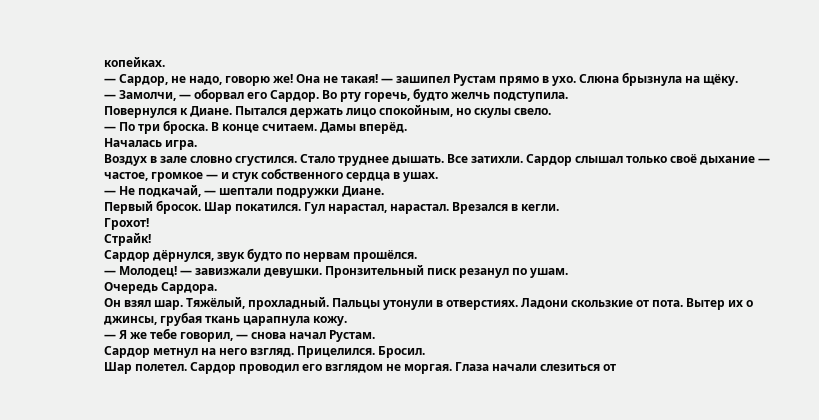копейках.
— Сардор, не надо, говорю же! Она не такая! — зашипел Рустам прямо в ухо. Слюна брызнула на щёку.
— Замолчи, — оборвал его Сардор. Во рту горечь, будто желчь подступила.
Повернулся к Диане. Пытался держать лицо спокойным, но скулы свело.
— По три броска. В конце считаем. Дамы вперёд.
Началась игра.
Воздух в зале словно сгустился. Стало труднее дышать. Все затихли. Сардор слышал только своё дыхание — частое, громкое — и стук собственного сердца в ушах.
— Не подкачай, — шептали подружки Диане.
Первый бросок. Шар покатился. Гул нарастал, нарастал. Врезался в кегли.
Грохот!
Страйк!
Сардор дёрнулся, звук будто по нервам прошёлся.
— Молодец! — завизжали девушки. Пронзительный писк резанул по ушам.
Очередь Сардора.
Он взял шар. Тяжёлый, прохладный. Пальцы утонули в отверстиях. Ладони скользкие от пота. Вытер их о джинсы, грубая ткань царапнула кожу.
— Я же тебе говорил, — снова начал Рустам.
Сардор метнул на него взгляд. Прицелился. Бросил.
Шар полетел. Сардор проводил его взглядом не моргая. Глаза начали слезиться от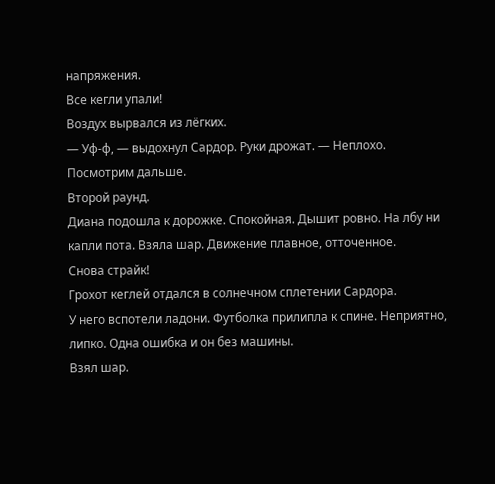напряжения.
Все кегли упали!
Воздух вырвался из лёгких.
— Уф-ф, — выдохнул Сардор. Руки дрожат. — Неплохо. Посмотрим дальше.
Второй раунд.
Диана подошла к дорожке. Спокойная. Дышит ровно. На лбу ни капли пота. Взяла шар. Движение плавное, отточенное.
Снова страйк!
Грохот кеглей отдался в солнечном сплетении Сардора.
У него вспотели ладони. Футболка прилипла к спине. Неприятно, липко. Одна ошибка и он без машины.
Взял шар.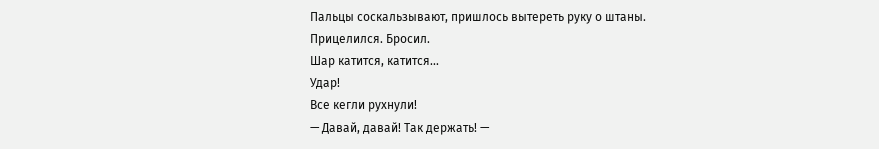Пальцы соскальзывают, пришлось вытереть руку о штаны. Прицелился. Бросил.
Шар катится, катится...
Удар!
Все кегли рухнули!
— Давай, давай! Так держать! —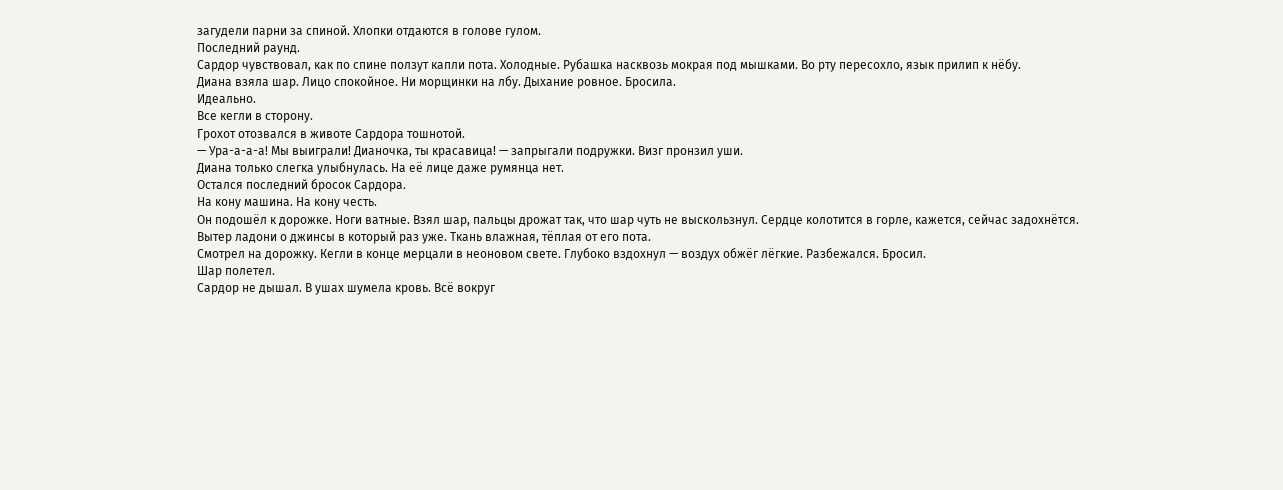загудели парни за спиной. Хлопки отдаются в голове гулом.
Последний раунд.
Сардор чувствовал, как по спине ползут капли пота. Холодные. Рубашка насквозь мокрая под мышками. Во рту пересохло, язык прилип к нёбу.
Диана взяла шар. Лицо спокойное. Ни морщинки на лбу. Дыхание ровное. Бросила.
Идеально.
Все кегли в сторону.
Грохот отозвался в животе Сардора тошнотой.
— Ура-а-а-а! Мы выиграли! Дианочка, ты красавица! — запрыгали подружки. Визг пронзил уши.
Диана только слегка улыбнулась. На её лице даже румянца нет.
Остался последний бросок Сардора.
На кону машина. На кону честь.
Он подошёл к дорожке. Ноги ватные. Взял шар, пальцы дрожат так, что шар чуть не выскользнул. Сердце колотится в горле, кажется, сейчас задохнётся.
Вытер ладони о джинсы в который раз уже. Ткань влажная, тёплая от его пота.
Смотрел на дорожку. Кегли в конце мерцали в неоновом свете. Глубоко вздохнул — воздух обжёг лёгкие. Разбежался. Бросил.
Шар полетел.
Сардор не дышал. В ушах шумела кровь. Всё вокруг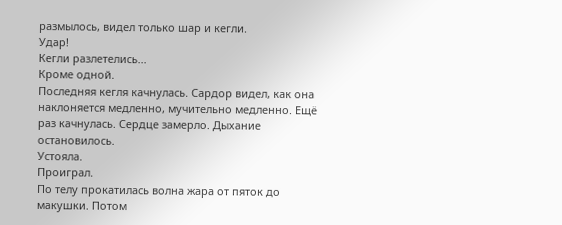размылось, видел только шар и кегли.
Удар!
Кегли разлетелись...
Кроме одной.
Последняя кегля качнулась. Сардор видел, как она наклоняется медленно, мучительно медленно. Ещё раз качнулась. Сердце замерло. Дыхание остановилось.
Устояла.
Проиграл.
По телу прокатилась волна жара от пяток до макушки. Потом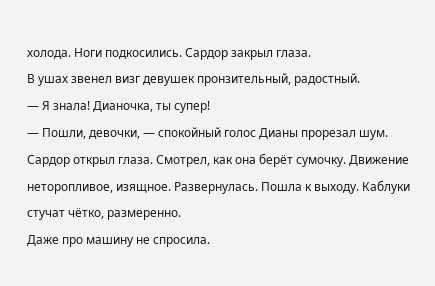холода. Ноги подкосились. Сардор закрыл глаза.
В ушах звенел визг девушек пронзительный, радостный.
— Я знала! Дианочка, ты супер!
— Пошли, девочки, — спокойный голос Дианы прорезал шум.
Сардор открыл глаза. Смотрел, как она берёт сумочку. Движение неторопливое, изящное. Развернулась. Пошла к выходу. Каблуки стучат чётко, размеренно.
Даже про машину не спросила.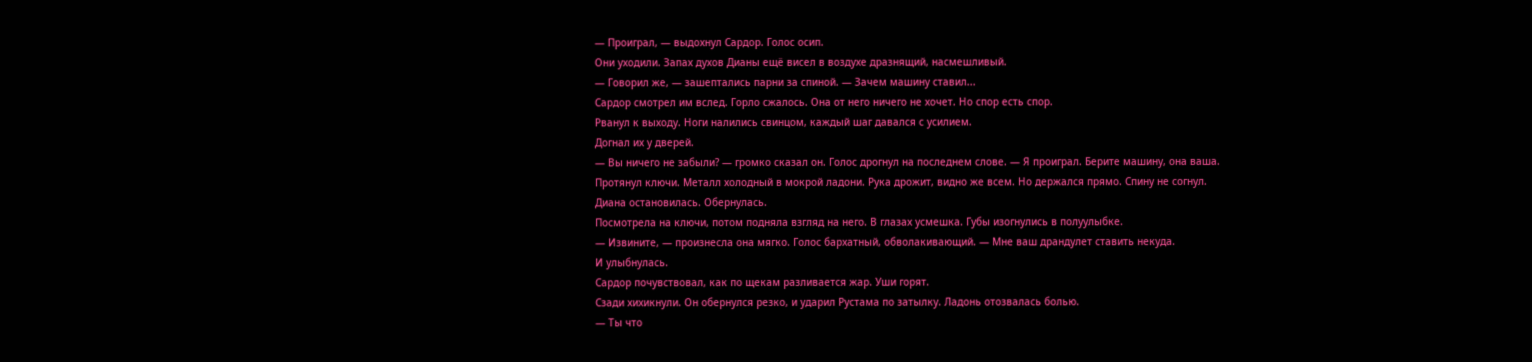— Проиграл, — выдохнул Сардор. Голос осип.
Они уходили. Запах духов Дианы ещё висел в воздухе дразнящий, насмешливый.
— Говорил же, — зашептались парни за спиной. — Зачем машину ставил...
Сардор смотрел им вслед. Горло сжалось. Она от него ничего не хочет. Но спор есть спор.
Рванул к выходу. Ноги налились свинцом, каждый шаг давался с усилием.
Догнал их у дверей.
— Вы ничего не забыли? — громко сказал он. Голос дрогнул на последнем слове. — Я проиграл. Берите машину, она ваша.
Протянул ключи. Металл холодный в мокрой ладони. Рука дрожит, видно же всем. Но держался прямо. Спину не согнул.
Диана остановилась. Обернулась.
Посмотрела на ключи, потом подняла взгляд на него. В глазах усмешка. Губы изогнулись в полуулыбке.
— Извините, — произнесла она мягко. Голос бархатный, обволакивающий. — Мне ваш драндулет ставить некуда.
И улыбнулась.
Сардор почувствовал, как по щекам разливается жар. Уши горят.
Сзади хихикнули. Он обернулся резко, и ударил Рустама по затылку. Ладонь отозвалась болью.
— Ты что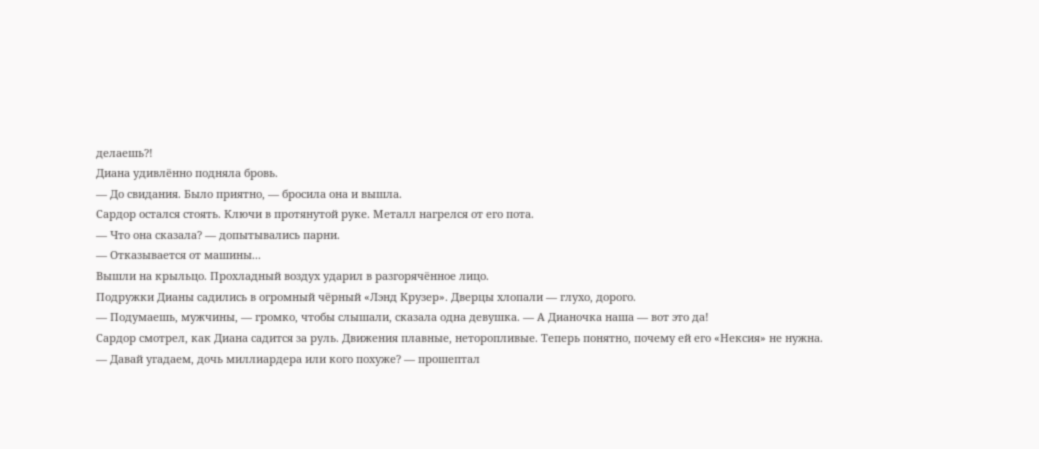делаешь?!
Диана удивлённо подняла бровь.
— До свидания. Было приятно, — бросила она и вышла.
Сардор остался стоять. Ключи в протянутой руке. Металл нагрелся от его пота.
— Что она сказала? — допытывались парни.
— Отказывается от машины...
Вышли на крыльцо. Прохладный воздух ударил в разгорячённое лицо.
Подружки Дианы садились в огромный чёрный «Лэнд Крузер». Дверцы хлопали — глухо, дорого.
— Подумаешь, мужчины, — громко, чтобы слышали, сказала одна девушка. — А Дианочка наша — вот это да!
Сардор смотрел, как Диана садится за руль. Движения плавные, неторопливые. Теперь понятно, почему ей его «Нексия» не нужна.
— Давай угадаем, дочь миллиардера или кого похуже? — прошептал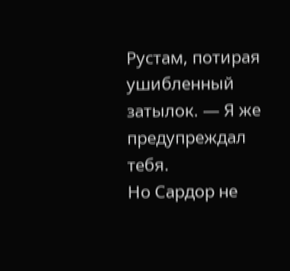Рустам, потирая ушибленный затылок. — Я же предупреждал тебя.
Но Сардор не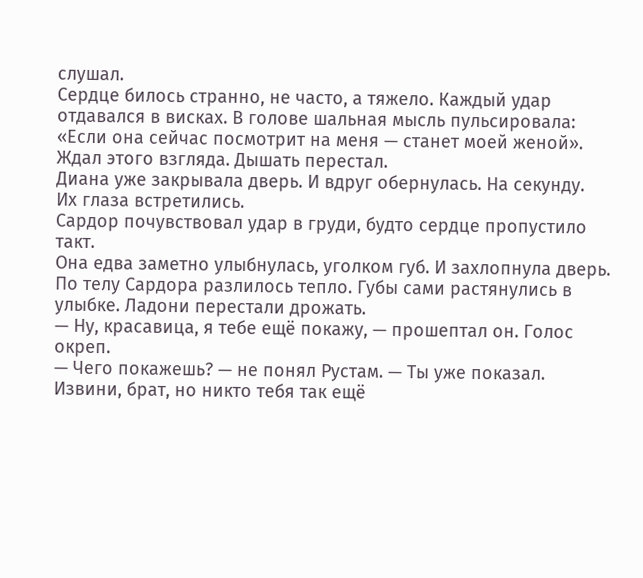слушал.
Сердце билось странно, не часто, а тяжело. Каждый удар отдавался в висках. В голове шальная мысль пульсировала: «Если она сейчас посмотрит на меня — станет моей женой».
Ждал этого взгляда. Дышать перестал.
Диана уже закрывала дверь. И вдруг обернулась. На секунду.
Их глаза встретились.
Сардор почувствовал удар в груди, будто сердце пропустило такт.
Она едва заметно улыбнулась, уголком губ. И захлопнула дверь.
По телу Сардора разлилось тепло. Губы сами растянулись в улыбке. Ладони перестали дрожать.
— Ну, красавица, я тебе ещё покажу, — прошептал он. Голос окреп.
— Чего покажешь? — не понял Рустам. — Ты уже показал. Извини, брат, но никто тебя так ещё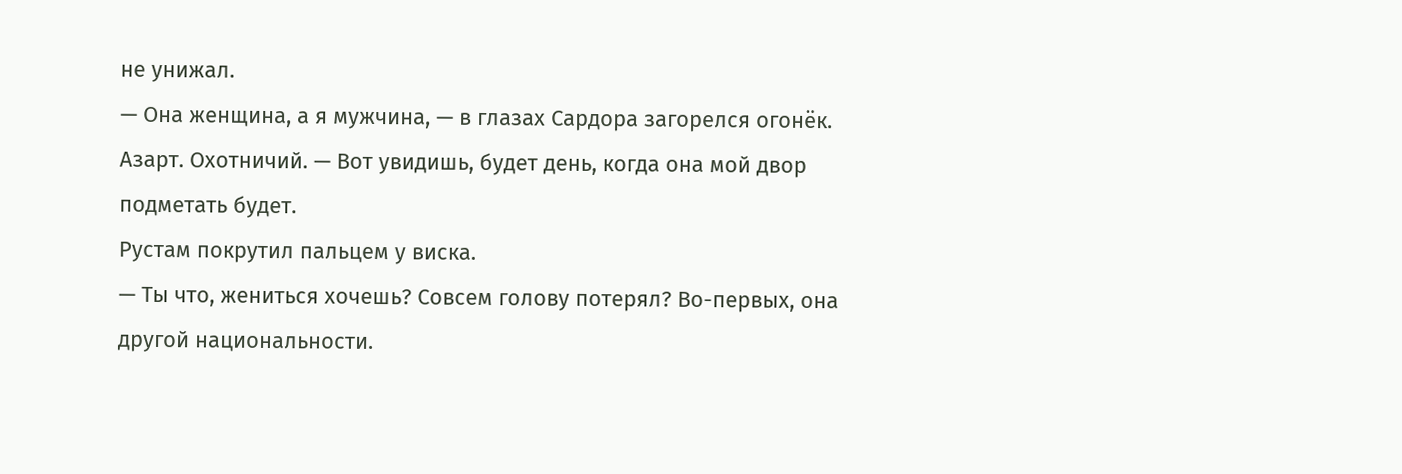не унижал.
— Она женщина, а я мужчина, — в глазах Сардора загорелся огонёк. Азарт. Охотничий. — Вот увидишь, будет день, когда она мой двор подметать будет.
Рустам покрутил пальцем у виска.
— Ты что, жениться хочешь? Совсем голову потерял? Во-первых, она другой национальности.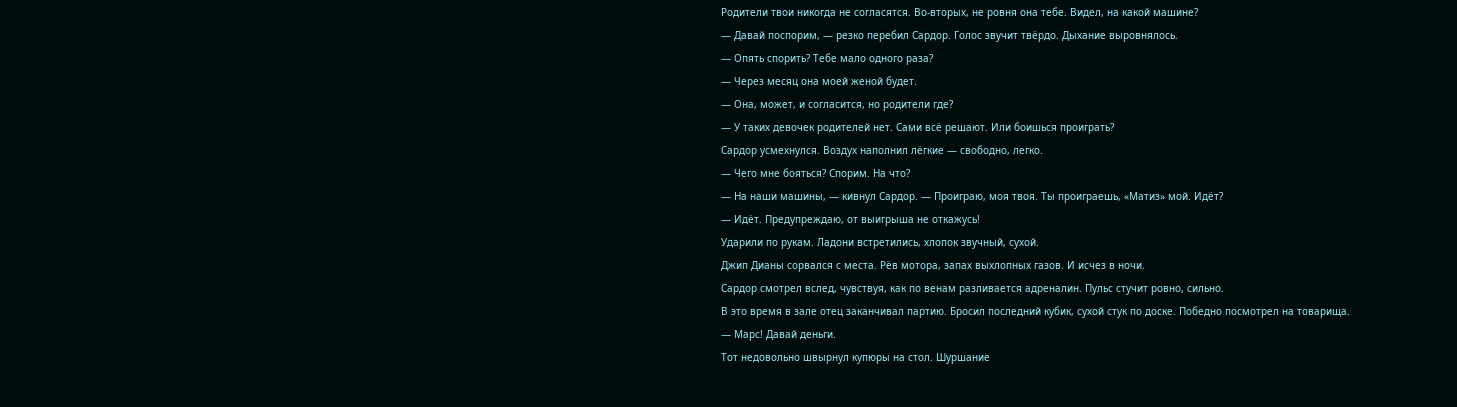Родители твои никогда не согласятся. Во-вторых, не ровня она тебе. Видел, на какой машине?
— Давай поспорим, — резко перебил Сардор. Голос звучит твёрдо. Дыхание выровнялось.
— Опять спорить? Тебе мало одного раза?
— Через месяц она моей женой будет.
— Она, может, и согласится, но родители где?
— У таких девочек родителей нет. Сами всё решают. Или боишься проиграть?
Сардор усмехнулся. Воздух наполнил лёгкие — свободно, легко.
— Чего мне бояться? Спорим. На что?
— На наши машины, — кивнул Сардор. — Проиграю, моя твоя. Ты проиграешь, «Матиз» мой. Идёт?
— Идёт. Предупреждаю, от выигрыша не откажусь!
Ударили по рукам. Ладони встретились, хлопок звучный, сухой.
Джип Дианы сорвался с места. Рёв мотора, запах выхлопных газов. И исчез в ночи.
Сардор смотрел вслед, чувствуя, как по венам разливается адреналин. Пульс стучит ровно, сильно.
В это время в зале отец заканчивал партию. Бросил последний кубик, сухой стук по доске. Победно посмотрел на товарища.
— Марс! Давай деньги.
Тот недовольно швырнул купюры на стол. Шуршание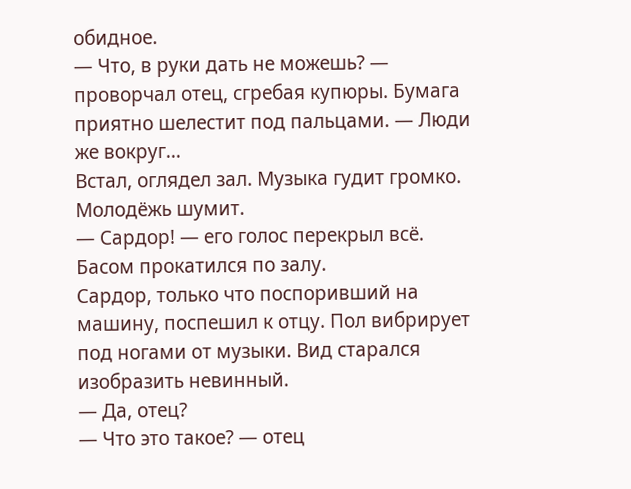обидное.
— Что, в руки дать не можешь? — проворчал отец, сгребая купюры. Бумага приятно шелестит под пальцами. — Люди же вокруг...
Встал, оглядел зал. Музыка гудит громко. Молодёжь шумит.
— Сардор! — его голос перекрыл всё. Басом прокатился по залу.
Сардор, только что поспоривший на машину, поспешил к отцу. Пол вибрирует под ногами от музыки. Вид старался изобразить невинный.
— Да, отец?
— Что это такое? — отец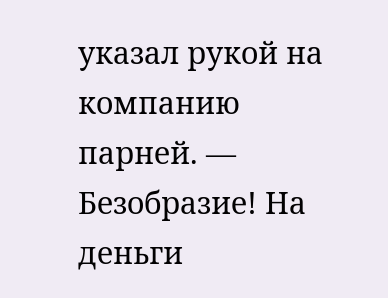указал рукой на компанию парней. — Безобразие! На деньги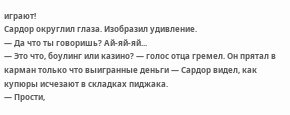играют!
Сардор округлил глаза. Изобразил удивление.
— Да что ты говоришь? Ай-яй-яй...
— Это что, боулинг или казино? — голос отца гремел. Он прятал в карман только что выигранные деньги — Сардор видел, как купюры исчезают в складках пиджака.
— Прости,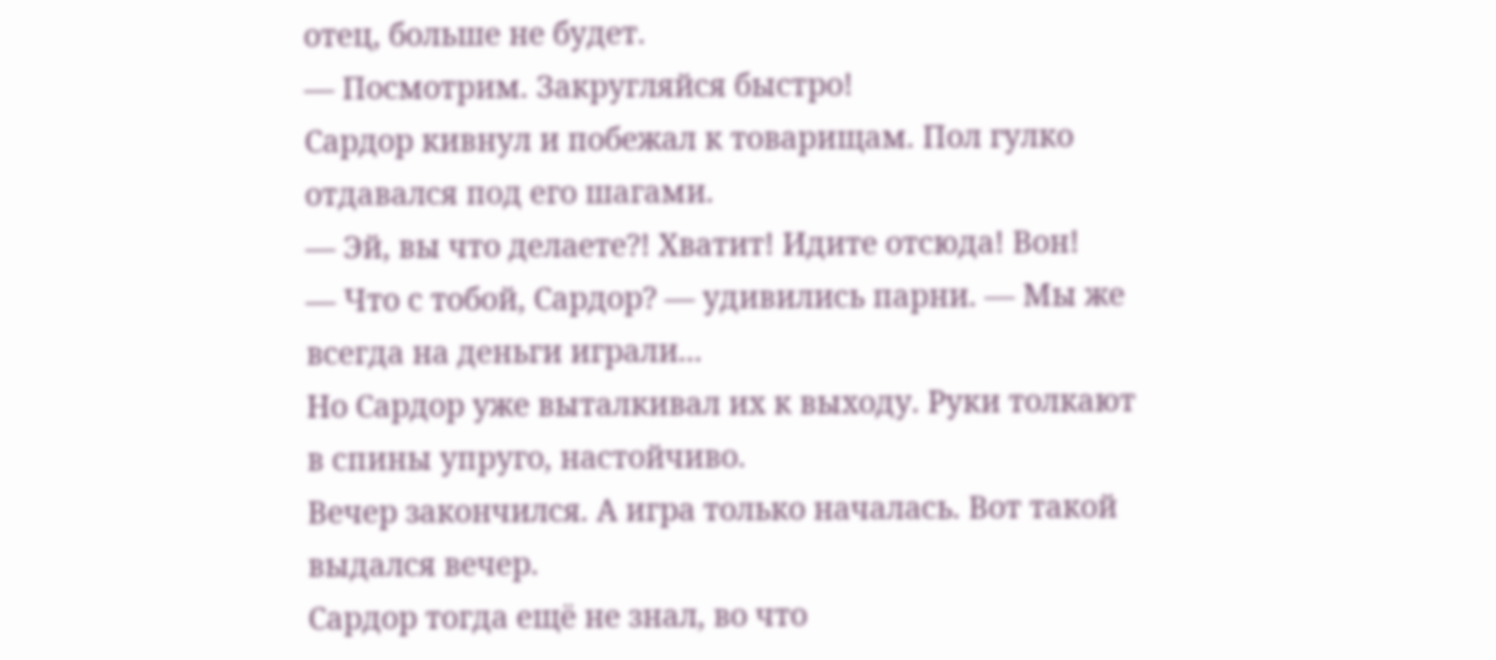отец, больше не будет.
— Посмотрим. Закругляйся быстро!
Сардор кивнул и побежал к товарищам. Пол гулко отдавался под его шагами.
— Эй, вы что делаете?! Хватит! Идите отсюда! Вон!
— Что с тобой, Сардор? — удивились парни. — Мы же всегда на деньги играли...
Но Сардор уже выталкивал их к выходу. Руки толкают в спины упруго, настойчиво.
Вечер закончился. А игра только началась. Вот такой выдался вечер.
Сардор тогда ещё не знал, во что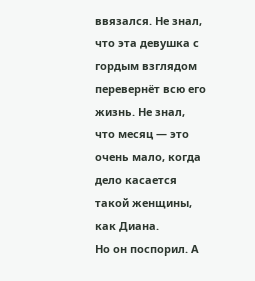ввязался. Не знал, что эта девушка с гордым взглядом перевернёт всю его жизнь. Не знал, что месяц — это очень мало, когда дело касается такой женщины, как Диана.
Но он поспорил. А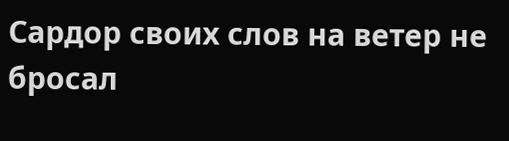Сардор своих слов на ветер не бросал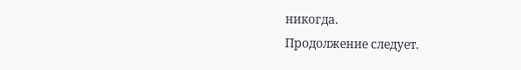никогда.
Продолжение следует.